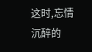这时,忘情沉醉的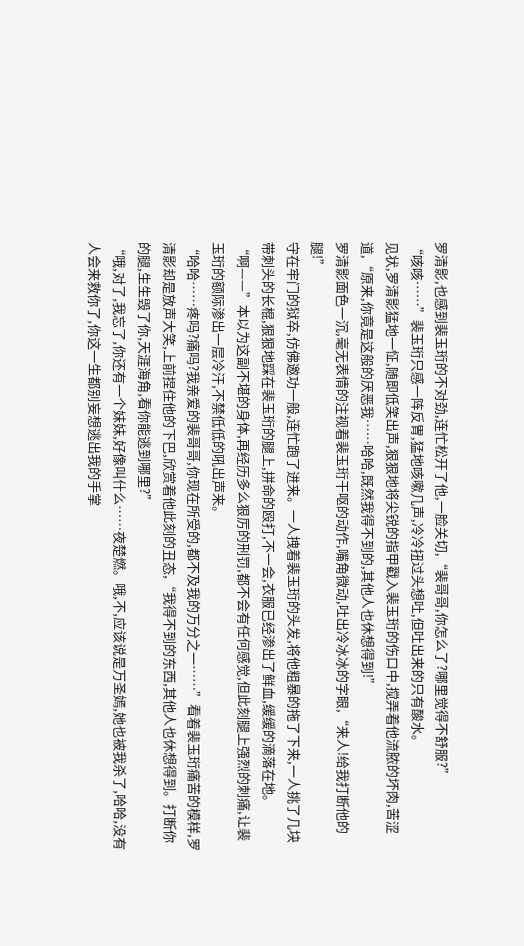罗清影,也感到裴玉珩的不对劲,连忙松开了他,一脸关切,“裴哥哥,你怎么了?哪里觉得不舒服?”
“咳咳……”裴玉珩只感一阵反胃,猛地咳嗽几声,冷冷扭过头想吐,但吐出来的只有酸水。
见状,罗清影猛地一怔,随即低笑出声,狠狠地将尖锐的指甲戳入裴玉珩的伤口中,搅弄着他流脓的坏肉,苦涩道,“原来,你竟是这般的厌恶我……哈哈,既然我得不到的,其他人也休想得到!”
罗清影面色一沉,毫无表情的注视着裴玉珩干呕的动作,嘴角微动,吐出冷冰冰的字眼,“来人!给我打断他的腿!”
守在牢门的狱卒,仿佛邀功一般,连忙跑了进来。一人拽着裴玉珩的头发,将他粗暴的拖了下来,一人挑了几块带刺头的长棍,狠狠地踩在裴玉珩的腿上,拼命的殴打,不一会,衣服已经渗出了鲜血,缓缓的滴落在地。
“啊——”本以为这副不堪的身体,再经历多么狠厉的刑罚,都不会有任何感觉,但此刻腿上强烈的刺痛,让裴玉珩的额际渗出一层冷汗,不禁低低的吼出声来。
“哈哈……疼吗?痛吗?我亲爱的裴哥哥,你现在所受的,都不及我的万分之一……”看着裴玉珩痛苦的模样,罗清影却是放声大笑,上前捏住他的下巴,欣赏着他此刻的丑态,“我得不到的东西,其他人也休想得到。打断你的腿,生生毁了你,天涯海角,看你能逃到哪里?”
“哦,对了,我忘了,你还有一个妹妹,好像叫什么……夜楚燃。哦,不,应该说是万圣嫣,她也被我杀了,哈哈,没有人会来救你了,你这一生都别妄想逃出我的手掌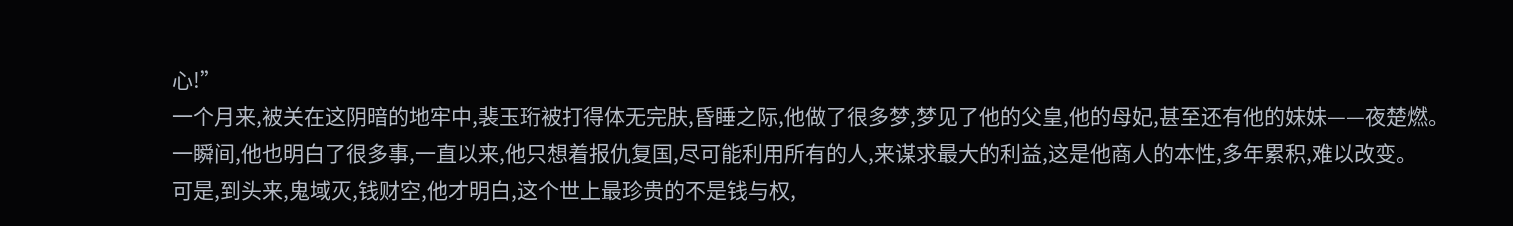心!”
一个月来,被关在这阴暗的地牢中,裴玉珩被打得体无完肤,昏睡之际,他做了很多梦,梦见了他的父皇,他的母妃,甚至还有他的妹妹——夜楚燃。
一瞬间,他也明白了很多事,一直以来,他只想着报仇复国,尽可能利用所有的人,来谋求最大的利益,这是他商人的本性,多年累积,难以改变。
可是,到头来,鬼域灭,钱财空,他才明白,这个世上最珍贵的不是钱与权,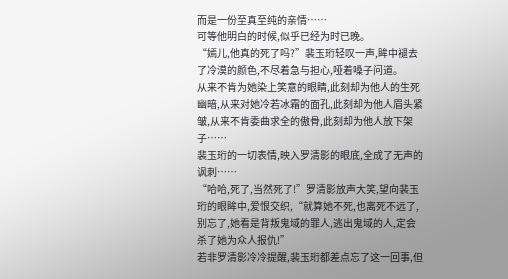而是一份至真至纯的亲情……
可等他明白的时候,似乎已经为时已晚。
“嫣儿,他真的死了吗?”裴玉珩轻叹一声,眸中褪去了冷漠的颜色,不尽着急与担心,哑着嗓子问道。
从来不肯为她染上笑意的眼睛,此刻却为他人的生死幽暗,从来对她冷若冰霜的面孔,此刻却为他人眉头紧皱,从来不肯委曲求全的傲骨,此刻却为他人放下架子……
裴玉珩的一切表情,映入罗清影的眼底,全成了无声的讽刺……
“哈哈,死了,当然死了!”罗清影放声大笑,望向裴玉珩的眼眸中,爱恨交织,“就算她不死,也离死不远了,别忘了,她看是背叛鬼域的罪人,逃出鬼域的人,定会杀了她为众人报仇!”
若非罗清影冷冷提醒,裴玉珩都差点忘了这一回事,但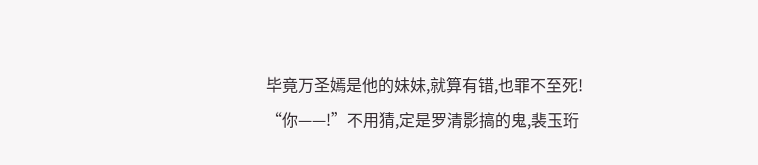毕竟万圣嫣是他的妹妹,就算有错,也罪不至死!
“你——!”不用猜,定是罗清影搞的鬼,裴玉珩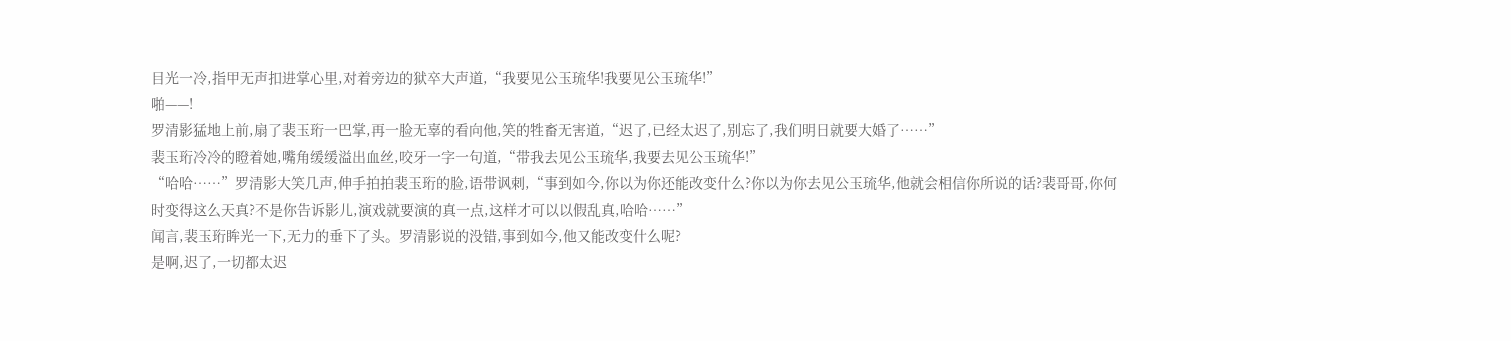目光一冷,指甲无声扣进掌心里,对着旁边的狱卒大声道,“我要见公玉琉华!我要见公玉琉华!”
啪——!
罗清影猛地上前,扇了裴玉珩一巴掌,再一脸无辜的看向他,笑的牲畜无害道,“迟了,已经太迟了,别忘了,我们明日就要大婚了……”
裴玉珩冷冷的瞪着她,嘴角缓缓溢出血丝,咬牙一字一句道,“带我去见公玉琉华,我要去见公玉琉华!”
“哈哈……”罗清影大笑几声,伸手拍拍裴玉珩的脸,语带讽刺,“事到如今,你以为你还能改变什么?你以为你去见公玉琉华,他就会相信你所说的话?裴哥哥,你何时变得这么天真?不是你告诉影儿,演戏就要演的真一点,这样才可以以假乱真,哈哈……”
闻言,裴玉珩眸光一下,无力的垂下了头。罗清影说的没错,事到如今,他又能改变什么呢?
是啊,迟了,一切都太迟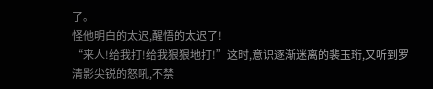了。
怪他明白的太迟,醒悟的太迟了!
“来人!给我打!给我狠狠地打!”这时,意识逐渐迷离的裴玉珩,又听到罗清影尖锐的怒吼,不禁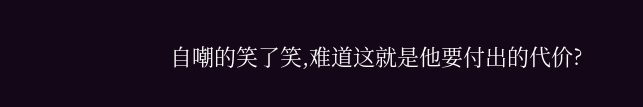自嘲的笑了笑,难道这就是他要付出的代价?